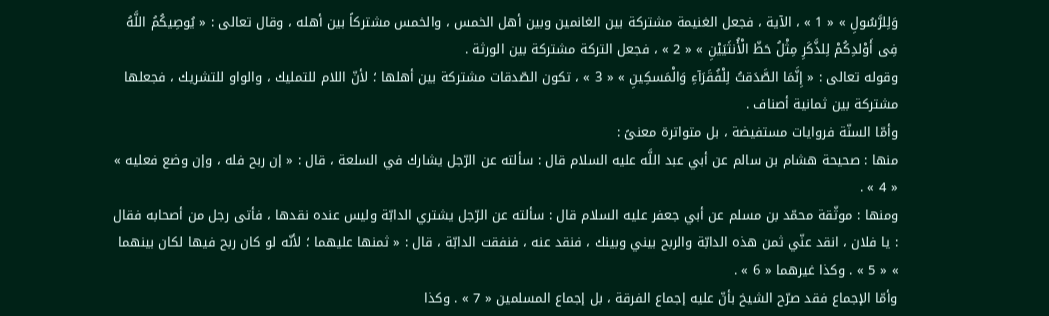وَلِلرَّسُولِ » « 1 » ، الآية ، فجعل الغنيمة مشتركة بين الغانمين وبين أهل الخمس ، والخمس مشتركاً بين أهله ، وقال تعالى : « يُوصِيكُمُ اللَّهُ فِى أَوْلدِكُمْ لِلذَّكَرِ مِثْلُ حَظّ الْأُنثَيَيْنِ » « 2 » ، فجعل التركة مشتركة بين الورثة .
وقوله تعالى : « إِنَّمَا الصَّدَقتُ لِلْفُقَرَآءِ وَالْمَسكِينِ » « 3 » ، تكون الصّدقات مشتركة بين أهلها ؛ لأنّ اللام للتمليك ، والواو للتشريك ، فجعلها مشتركة بين ثمانية أصناف .
وأمّا السنّة فروايات مستفيضة ، بل متواترة معنىً :
منها : صحيحة هشام بن سالم عن أبي عبد اللَّه عليه السلام قال : سألته عن الرّجل يشارك في السلعة ، قال : « إن ربح فله ، وإن وضع فعليه » « 4 » .
ومنها : موثّقة محمّد بن مسلم عن أبي جعفر عليه السلام قال : سألته عن الرّجل يشتري الدابّة وليس عنده نقدها ، فأتى رجل من أصحابه فقال : يا فلان ، انقد عنّي ثمن هذه الدابّة والربح بيني وبينك ، فنقد عنه ، فنفقت الدابّة ، قال : « ثمنها عليهما ؛ لأنّه لو كان ربح فيها لكان بينهما » « 5 » . وكذا غيرهما « 6 » .
وأمّا الإجماع فقد صرّح الشيخ بأنّ عليه إجماع الفرقة ، بل إجماع المسلمين « 7 » . وكذا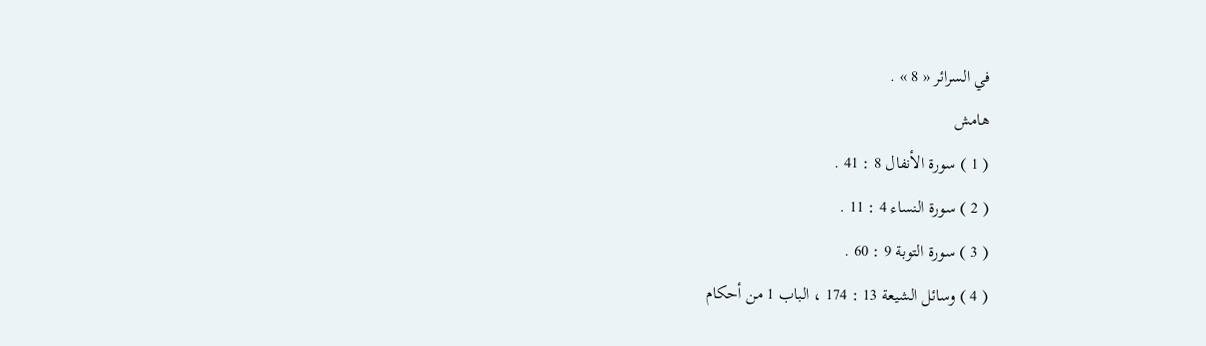في السرائر « 8 » .
هامش
( 1 ) سورة الأنفال 8 : 41 .
( 2 ) سورة النساء 4 : 11 .
( 3 ) سورة التوبة 9 : 60 .
( 4 ) وسائل الشيعة 13 : 174 ، الباب 1 من أحكام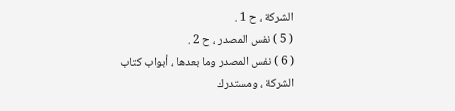الشركة ، ح 1 .
( 5 ) نفس المصدر ، ح 2 .
( 6 ) نفس المصدر وما بعدها ، أبواب كتاب الشركة ، ومستدرك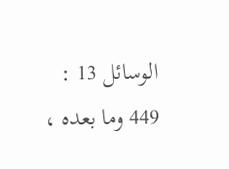الوسائل 13 : 449 وما بعده ،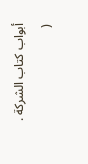أبواب كتاب الشركة .
(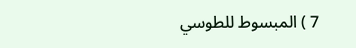7 ) المبسوط للطوسي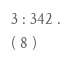3 : 342 .
( 8 )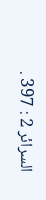السرائر 2 : 397 .